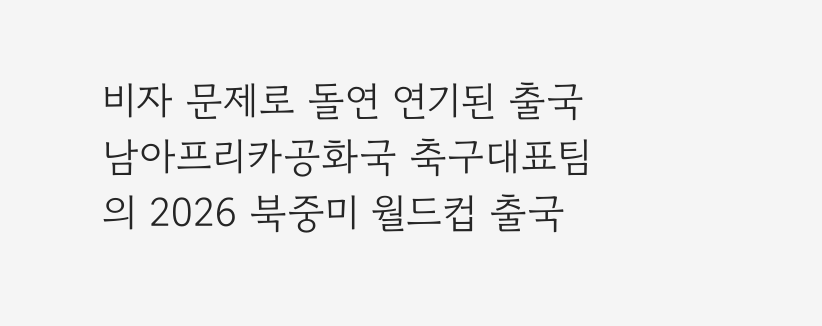비자 문제로 돌연 연기된 출국
남아프리카공화국 축구대표팀의 2026 북중미 월드컵 출국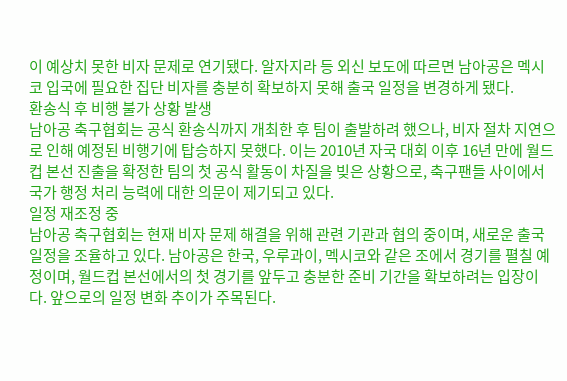이 예상치 못한 비자 문제로 연기됐다. 알자지라 등 외신 보도에 따르면 남아공은 멕시코 입국에 필요한 집단 비자를 충분히 확보하지 못해 출국 일정을 변경하게 됐다.
환송식 후 비행 불가 상황 발생
남아공 축구협회는 공식 환송식까지 개최한 후 팀이 출발하려 했으나, 비자 절차 지연으로 인해 예정된 비행기에 탑승하지 못했다. 이는 2010년 자국 대회 이후 16년 만에 월드컵 본선 진출을 확정한 팀의 첫 공식 활동이 차질을 빚은 상황으로, 축구팬들 사이에서 국가 행정 처리 능력에 대한 의문이 제기되고 있다.
일정 재조정 중
남아공 축구협회는 현재 비자 문제 해결을 위해 관련 기관과 협의 중이며, 새로운 출국 일정을 조율하고 있다. 남아공은 한국, 우루과이, 멕시코와 같은 조에서 경기를 펼칠 예정이며, 월드컵 본선에서의 첫 경기를 앞두고 충분한 준비 기간을 확보하려는 입장이다. 앞으로의 일정 변화 추이가 주목된다.